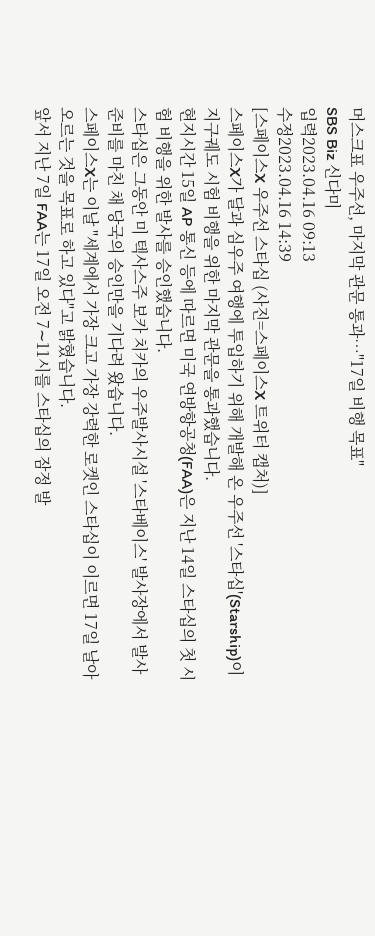머스크표 우주선, 마지막 관문 통과…"17일 비행 목표"
SBS Biz 신다미
입력2023.04.16 09:13
수정2023.04.16 14:39
[스페이스X 우주선 스타십 (사진=스페이스X 트위터 캡처)]
스페이스X가 달과 심우주 여행에 투입하기 위해 개발해 온 우주선 '스타십'(Starship)이 지구궤도 시험 비행을 위한 마지막 관문을 통과했습니다.
현지시간 15일 AP 통신 등에 따르면 미국 연방항공청(FAA)은 지난 14일 스타십의 첫 시험 비행을 위한 발사를 승인했습니다.
스타십은 그동안 미 텍사스주 보카 치카의 우주발사시설 '스타베이스' 발사장에서 발사 준비를 마친 채 당국의 승인만을 기다려 왔습니다.
스페이스X는 이날 "세계에서 가장 크고 가장 강력한 로켓인 스타십이 이르면 17일 날아오르는 것을 목표로 하고 있다"고 밝혔습니다.
앞서 지난 7일 FAA는 17일 오전 7∼11시를 스타십의 잠정 발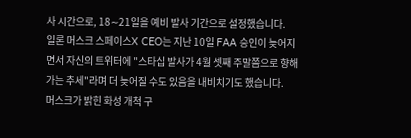사 시간으로, 18∼21일을 예비 발사 기간으로 설정했습니다.
일론 머스크 스페이스X CEO는 지난 10일 FAA 승인이 늦어지면서 자신의 트위터에 "스타십 발사가 4월 셋째 주말쯤으로 향해 가는 추세"라며 더 늦어질 수도 있음을 내비치기도 했습니다.
머스크가 밝힌 화성 개척 구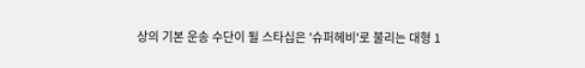상의 기본 운송 수단이 될 스타십은 '슈퍼헤비'로 불리는 대형 1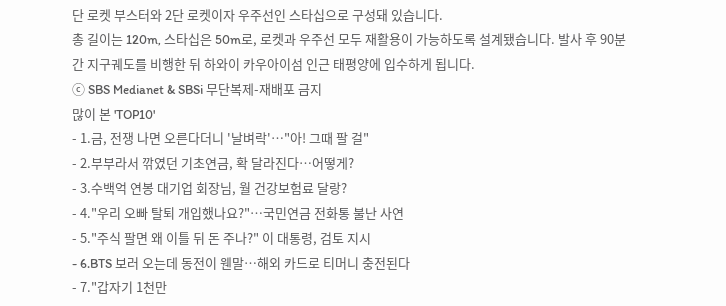단 로켓 부스터와 2단 로켓이자 우주선인 스타십으로 구성돼 있습니다.
총 길이는 120m, 스타십은 50m로, 로켓과 우주선 모두 재활용이 가능하도록 설계됐습니다. 발사 후 90분간 지구궤도를 비행한 뒤 하와이 카우아이섬 인근 태평양에 입수하게 됩니다.
ⓒ SBS Medianet & SBSi 무단복제-재배포 금지
많이 본 'TOP10'
- 1.금, 전쟁 나면 오른다더니 '날벼락'…"아! 그때 팔 걸"
- 2.부부라서 깎였던 기초연금, 확 달라진다…어떻게?
- 3.수백억 연봉 대기업 회장님, 월 건강보험료 달랑?
- 4."우리 오빠 탈퇴 개입했나요?"…국민연금 전화통 불난 사연
- 5."주식 팔면 왜 이틀 뒤 돈 주나?" 이 대통령, 검토 지시
- 6.BTS 보러 오는데 동전이 웬말…해외 카드로 티머니 충전된다
- 7."갑자기 1천만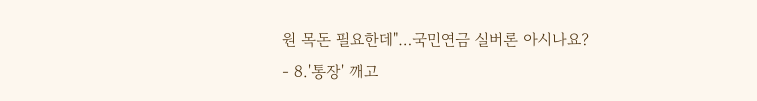원 목돈 필요한데"…국민연금 실버론 아시나요?
- 8.'통장' 깨고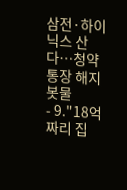삼전·하이닉스 산다…청약통장 해지봇물
- 9."18억짜리 집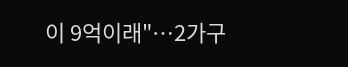이 9억이래"…2가구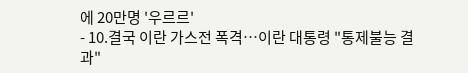에 20만명 '우르르'
- 10.결국 이란 가스전 폭격…이란 대통령 "통제불능 결과"